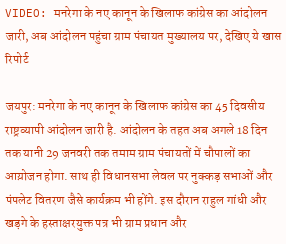VIDEO: मनरेगा के नए कानून के खिलाफ कांग्रेस का आंदोलन जारी, अब आंदोलन पहुंचा ग्राम पंचायत मुख्यालय पर, देखिए ये खास रिपोर्ट

जयपुर: मनरेगा के नए कानून के खिलाफ कांग्रेस का 45 दिवसीय राष्ट्रव्यापी आंदोलन जारी है. आंदोलन के तहत अब अगले 18 दिन तक यानी 29 जनवरी तक तमाम ग्राम पंचायतों में चौपालों का आय़ोजन होगा. साथ ही विधानसभा लेवल पर नुक्कड़ सभाओं और पंपलेट वितरण जैसे कार्यक्रम भी होंगे. इस दौरान राहुल गांधी और खड़गे के हस्ताक्षरयुक्त पत्र भी ग्राम प्रधान और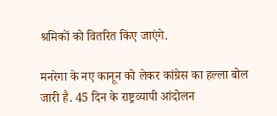श्रमिकों को वितरित किए जाएंगे.

मनरेगा के नए कानून को लेकर कांग्रेस का हल्ला बोल जारी है. 45 दिन के राष्ट्रव्यापी आंदोलन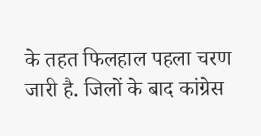के तहत फिलहाल पहला चरण जारी है. जिलों के बाद कांग्रेस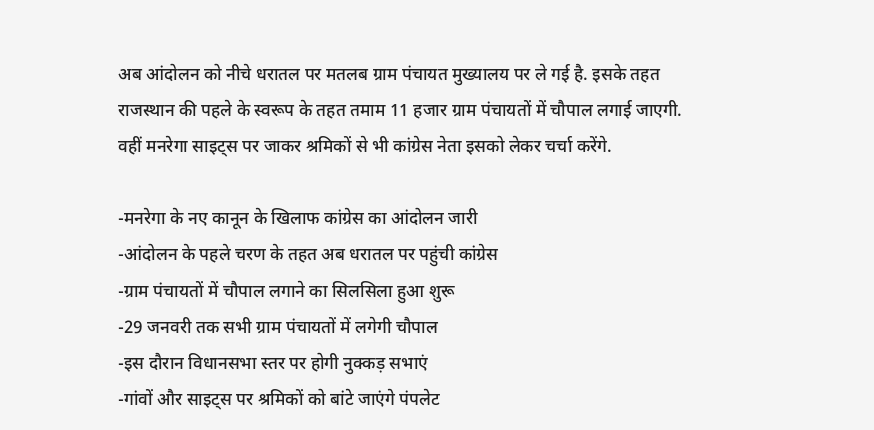अब आंदोलन को नीचे धरातल पर मतलब ग्राम पंचायत मुख्यालय पर ले गई है. इसके तहत राजस्थान की पहले के स्वरूप के तहत तमाम 11 हजार ग्राम पंचायतों में चौपाल लगाई जाएगी. वहीं मनरेगा साइट्स पर जाकर श्रमिकों से भी कांग्रेस नेता इसको लेकर चर्चा करेंगे.

-मनरेगा के नए कानून के खिलाफ कांग्रेस का आंदोलन जारी
-आंदोलन के पहले चरण के तहत अब धरातल पर पहुंची कांग्रेस
-ग्राम पंचायतों में चौपाल लगाने का सिलसिला हुआ शुरू
-29 जनवरी तक सभी ग्राम पंचायतों में लगेगी चौपाल
-इस दौरान विधानसभा स्तर पर होगी नुक्कड़ सभाएं
-गांवों और साइट्स पर श्रमिकों को बांटे जाएंगे पंपलेट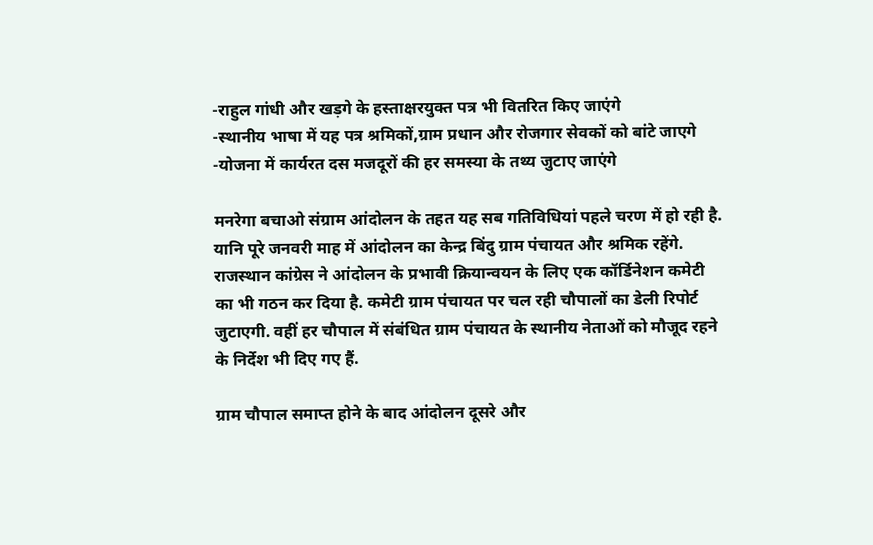-राहुल गांधी और खड़गे के हस्ताक्षरयुक्त पत्र भी वितरित किए जाएंगे
-स्थानीय भाषा में यह पत्र श्रमिकों,ग्राम प्रधान और रोजगार सेवकों को बांटे जाएगे
-योजना में कार्यरत दस मजदूरों की हर समस्या के तथ्य जुटाए जाएंगे

मनरेगा बचाओ संग्राम आंदोलन के तहत यह सब गतिविधियां पहले चरण में हो रही है. यानि पूरे जनवरी माह में आंदोलन का केन्द्र बिंदु ग्राम पंचायत और श्रमिक रहेंगे. राजस्थान कांग्रेस ने आंदोलन के प्रभावी क्रियान्वयन के लिए एक कॉर्डिनेशन कमेटी का भी गठन कर दिया है. कमेटी ग्राम पंचायत पर चल रही चौपालों का डेली रिपोर्ट जुटाएगी. वहीं हर चौपाल में संबंधित ग्राम पंचायत के स्थानीय नेताओं को मौजूद रहने के निर्देश भी दिए गए हैं.

ग्राम चौपाल समाप्त होने के बाद आंदोलन दूसरे और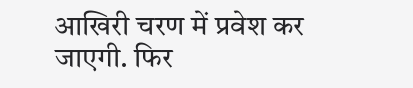आखिरी चरण में प्रवेश कर जाएगी. फिर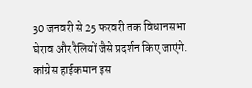30 जनवरी से 25 फरवरी तक विधानसभा घेराव और रैलियों जैसे प्रदर्शन किए जाएंगे. कांग्रेस हाईकमान इस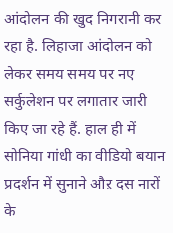आंदोलन की खुद निगरानी कर रहा है. लिहाजा आंदोलन को लेकर समय समय पर नए सर्कुलेशन पर लगातार जारी किए जा रहे हैं. हाल ही में सोनिया गांधी का वीडियो बयान प्रदर्शन में सुनाने औऱ दस नारों के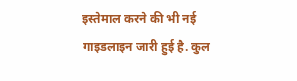इस्तेमाल करने की भी नई गाइडलाइन जारी हुई है. कुल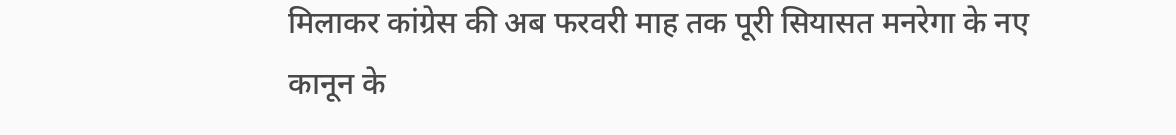मिलाकर कांग्रेस की अब फरवरी माह तक पूरी सियासत मनरेगा के नए कानून के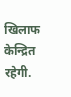खिलाफ केन्द्रित रहेगी.